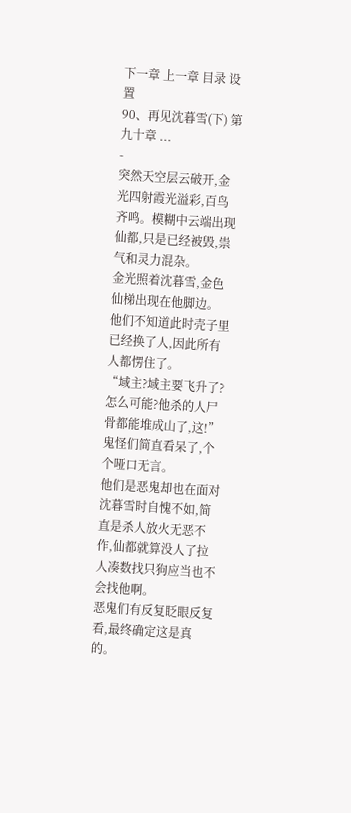下一章 上一章 目录 设置
90、再见沈暮雪(下) 第九十章 ...
-
突然天空层云破开,金光四射霞光溢彩,百鸟齐鸣。模糊中云端出现仙都,只是已经被毁,祟气和灵力混杂。
金光照着沈暮雪,金色仙梯出现在他脚边。
他们不知道此时壳子里已经换了人,因此所有人都愣住了。
“域主?域主要飞升了?怎么可能?他杀的人尸骨都能堆成山了,这!”鬼怪们简直看呆了,个个哑口无言。
他们是恶鬼却也在面对沈暮雪时自愧不如,简直是杀人放火无恶不作,仙都就算没人了拉人凑数找只狗应当也不会找他啊。
恶鬼们有反复眨眼反复看,最终确定这是真的。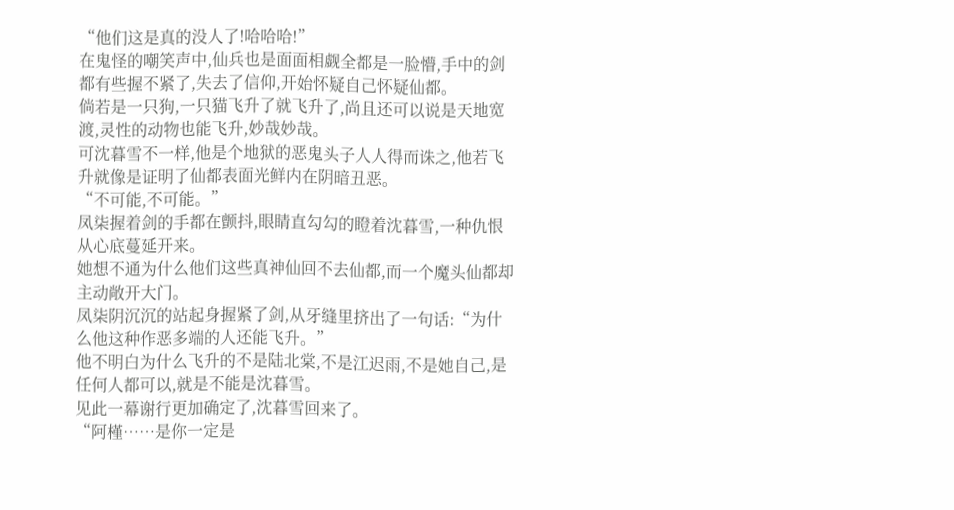“他们这是真的没人了!哈哈哈!”
在鬼怪的嘲笑声中,仙兵也是面面相觑全都是一脸懵,手中的剑都有些握不紧了,失去了信仰,开始怀疑自己怀疑仙都。
倘若是一只狗,一只猫飞升了就飞升了,尚且还可以说是天地宽渡,灵性的动物也能飞升,妙哉妙哉。
可沈暮雪不一样,他是个地狱的恶鬼头子人人得而诛之,他若飞升就像是证明了仙都表面光鲜内在阴暗丑恶。
“不可能,不可能。”
凤柒握着剑的手都在颤抖,眼睛直勾勾的瞪着沈暮雪,一种仇恨从心底蔓延开来。
她想不通为什么他们这些真神仙回不去仙都,而一个魔头仙都却主动敞开大门。
凤柒阴沉沉的站起身握紧了剑,从牙缝里挤出了一句话:“为什么他这种作恶多端的人还能飞升。”
他不明白为什么飞升的不是陆北棠,不是江迟雨,不是她自己,是任何人都可以,就是不能是沈暮雪。
见此一幕谢行更加确定了,沈暮雪回来了。
“阿槿……是你一定是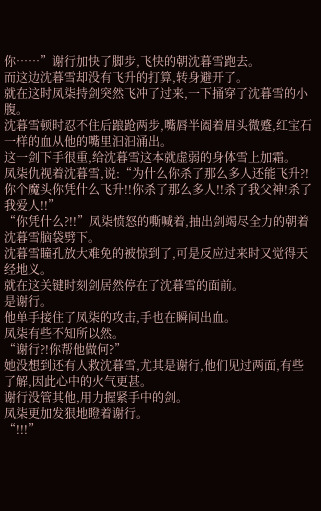你……”谢行加快了脚步,飞快的朝沈暮雪跑去。
而这边沈暮雪却没有飞升的打算,转身避开了。
就在这时凤柒持剑突然飞冲了过来,一下捅穿了沈暮雪的小腹。
沈暮雪顿时忍不住后踉跄两步,嘴唇半阖着眉头微蹙,红宝石一样的血从他的嘴里汩汩涌出。
这一剑下手很重,给沈暮雪这本就虚弱的身体雪上加霜。
凤柒仇视着沈暮雪,说:“为什么你杀了那么多人还能飞升?!你个魔头你凭什么飞升!!你杀了那么多人!!杀了我父神!杀了我爱人!!”
“你凭什么?!!”凤柒愤怒的嘶喊着,抽出剑竭尽全力的朝着沈暮雪脑袋劈下。
沈暮雪瞳孔放大难免的被惊到了,可是反应过来时又觉得天经地义。
就在这关键时刻剑居然停在了沈暮雪的面前。
是谢行。
他单手接住了凤柒的攻击,手也在瞬间出血。
凤柒有些不知所以然。
“谢行?!你帮他做何?”
她没想到还有人救沈暮雪,尤其是谢行,他们见过两面,有些了解,因此心中的火气更甚。
谢行没管其他,用力握紧手中的剑。
凤柒更加发狠地瞪着谢行。
“!!!”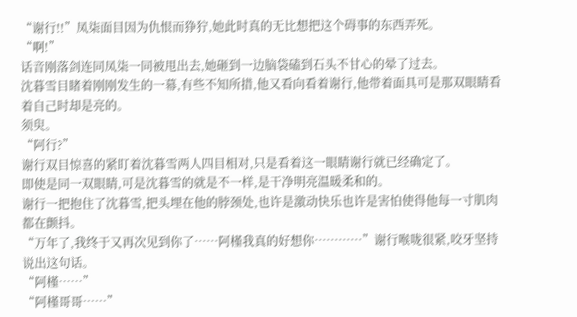“谢行!!”凤柒面目因为仇恨而狰狞,她此时真的无比想把这个碍事的东西弄死。
“啊!”
话音刚落剑连同凤柒一同被甩出去,她砸到一边脑袋磕到石头不甘心的晕了过去。
沈暮雪目睹着刚刚发生的一幕,有些不知所措,他又看向看着谢行,他带着面具可是那双眼睛看着自己时却是亮的。
须臾。
“阿行?”
谢行双目惊喜的紧盯着沈暮雪两人四目相对,只是看着这一眼睛谢行就已经确定了。
即使是同一双眼睛,可是沈暮雪的就是不一样,是干净明亮温暖柔和的。
谢行一把抱住了沈暮雪,把头埋在他的脖颈处,也许是激动快乐也许是害怕使得他每一寸肌肉都在颤抖。
“万年了,我终于又再次见到你了……阿槿我真的好想你…………”谢行喉咙很紧,咬牙坚持说出这句话。
“阿槿……”
“阿槿哥哥……”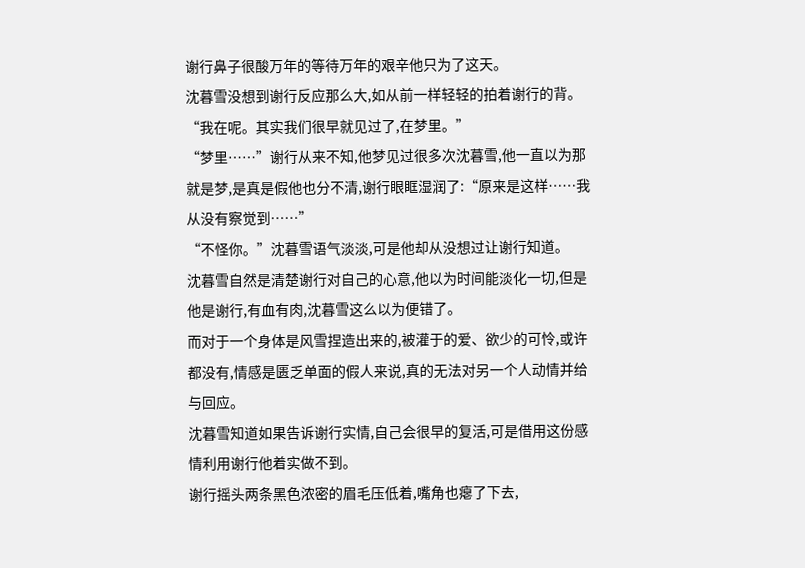谢行鼻子很酸万年的等待万年的艰辛他只为了这天。
沈暮雪没想到谢行反应那么大,如从前一样轻轻的拍着谢行的背。
“我在呢。其实我们很早就见过了,在梦里。”
“梦里……”谢行从来不知,他梦见过很多次沈暮雪,他一直以为那就是梦,是真是假他也分不清,谢行眼眶湿润了:“原来是这样……我从没有察觉到……”
“不怪你。”沈暮雪语气淡淡,可是他却从没想过让谢行知道。
沈暮雪自然是清楚谢行对自己的心意,他以为时间能淡化一切,但是他是谢行,有血有肉,沈暮雪这么以为便错了。
而对于一个身体是风雪捏造出来的,被灌于的爱、欲少的可怜,或许都没有,情感是匮乏单面的假人来说,真的无法对另一个人动情并给与回应。
沈暮雪知道如果告诉谢行实情,自己会很早的复活,可是借用这份感情利用谢行他着实做不到。
谢行摇头两条黑色浓密的眉毛压低着,嘴角也瘪了下去,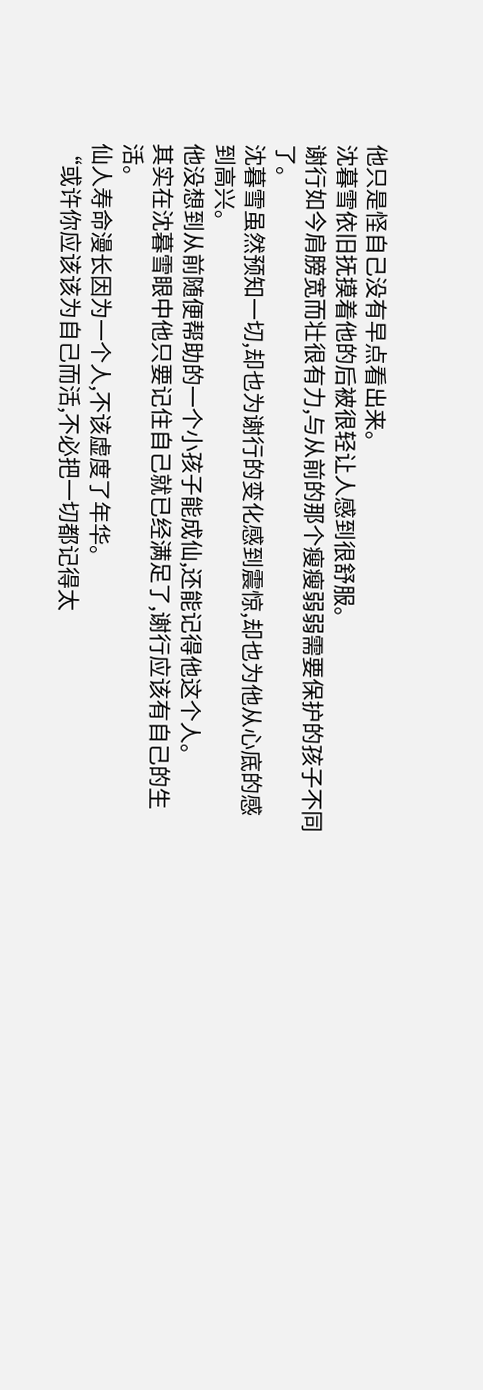他只是怪自己没有早点看出来。
沈暮雪依旧抚摸着他的后被很轻让人感到很舒服。
谢行如今肩膀宽而壮很有力,与从前的那个瘦瘦弱弱需要保护的孩子不同了。
沈暮雪虽然预知一切,却也为谢行的变化感到震惊,却也为他从心底的感到高兴。
他没想到从前随便帮助的一个小孩子能成仙,还能记得他这个人。
其实在沈暮雪眼中他只要记住自己就已经满足了,谢行应该有自己的生活。
仙人寿命漫长因为一个人,不该虚度了年华。
“或许你应该该为自己而活,不必把一切都记得太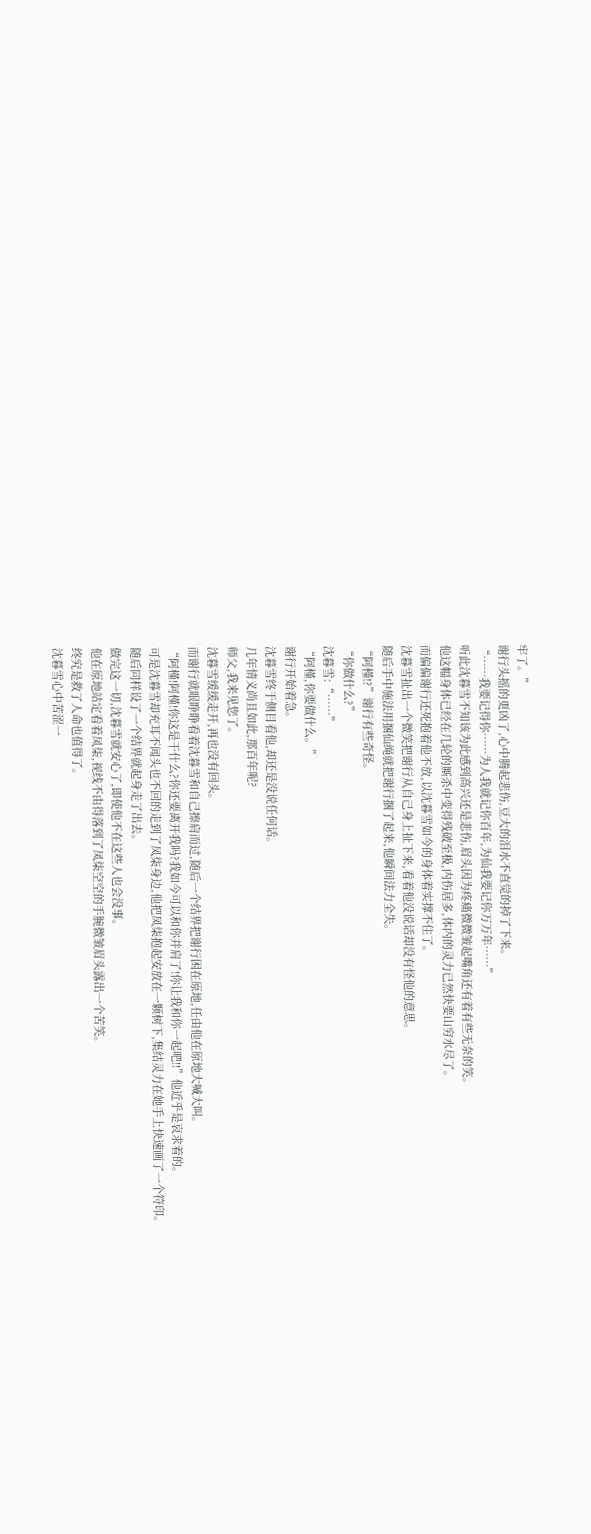牢了。”
谢行头摇的更凶了,心中腾起悲伤,豆大的泪水不直觉的掉了下来。
“……我要记得你……为人我就记你百年,为仙我要记你万万年……”
听此沈暮雪不知该为此感到高兴还是悲伤,眉头因为疼痛微微皱起嘴角还有着有些无奈的笑。
他这幅身体已经在几轮的厮杀中变得残破至极,内伤居多,体内的灵力已然快要山穷水尽了。
而偏偏谢行还死抱着他不放,以沈暮雪如今的身体着实撑不住了。
沈暮雪扯出一个微笑把谢行从自己身上扯下来,看着他没说话却没有怪他的意思。
随后手中施法用捆仙绳就把谢行捆了起来,他瞬间法力全失。
“阿槿!?”谢行有些奇怪。
“你做什么?”
沈暮雪:“……”
“阿槿,你要做什么。”
谢行开始着急。
沈暮雪终于侧目看他,却还是没说任何话。
几年情义尚且如此,那百年呢?
师父,我来见您了。
沈暮雪缓缓走开,再也没有回头。
而谢行就眼睁睁看着沈暮雪和自己擦肩而过,随后一个结界把谢行困在原地,任由他在原地大喊大叫。
“阿槿!阿槿!你这是干什么?你还要离开我吗?我如今可以和你并肩了!你让我和你一起吧!!”他近乎是哀求着的。
可是沈暮雪却充耳不闻头也不回的走到了凤柒身边,他把凤柒抱起安放在一颗树下,集结灵力在她手上快速画了一个符印。
随后同样设了一个结界就起身走了出去。
做完这一切,沈暮雪就安心了,即使他不在这些人也会没事。
他在原地站定看着凤柒,视线不由得落到了凤柒空空的手腕微皱眉头露出一个苦笑。
终究是救了人命也值得了。
沈暮雪心中苦涩一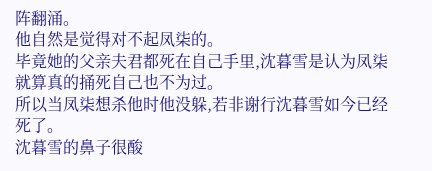阵翻涌。
他自然是觉得对不起凤柒的。
毕竟她的父亲夫君都死在自己手里,沈暮雪是认为凤柒就算真的捅死自己也不为过。
所以当凤柒想杀他时他没躲,若非谢行沈暮雪如今已经死了。
沈暮雪的鼻子很酸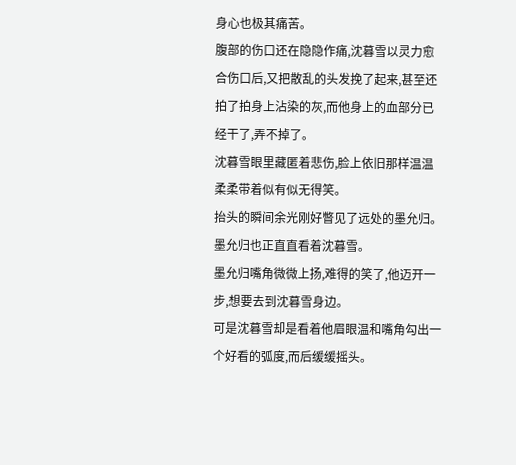身心也极其痛苦。
腹部的伤口还在隐隐作痛,沈暮雪以灵力愈合伤口后,又把散乱的头发挽了起来,甚至还拍了拍身上沾染的灰,而他身上的血部分已经干了,弄不掉了。
沈暮雪眼里藏匿着悲伤,脸上依旧那样温温柔柔带着似有似无得笑。
抬头的瞬间余光刚好瞥见了远处的墨允归。
墨允归也正直直看着沈暮雪。
墨允归嘴角微微上扬,难得的笑了,他迈开一步,想要去到沈暮雪身边。
可是沈暮雪却是看着他眉眼温和嘴角勾出一个好看的弧度,而后缓缓摇头。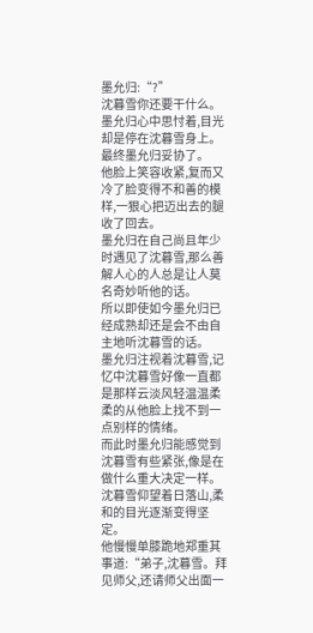墨允归:“?”
沈暮雪你还要干什么。
墨允归心中思忖着,目光却是停在沈暮雪身上。
最终墨允归妥协了。
他脸上笑容收紧,复而又冷了脸变得不和善的模样,一狠心把迈出去的腿收了回去。
墨允归在自己尚且年少时遇见了沈暮雪,那么善解人心的人总是让人莫名奇妙听他的话。
所以即使如今墨允归已经成熟却还是会不由自主地听沈暮雪的话。
墨允归注视着沈暮雪,记忆中沈暮雪好像一直都是那样云淡风轻温温柔柔的从他脸上找不到一点别样的情绪。
而此时墨允归能感觉到沈暮雪有些紧张,像是在做什么重大决定一样。
沈暮雪仰望着日落山,柔和的目光逐渐变得坚定。
他慢慢单膝跪地郑重其事道:“弟子,沈暮雪。拜见师父,还请师父出面一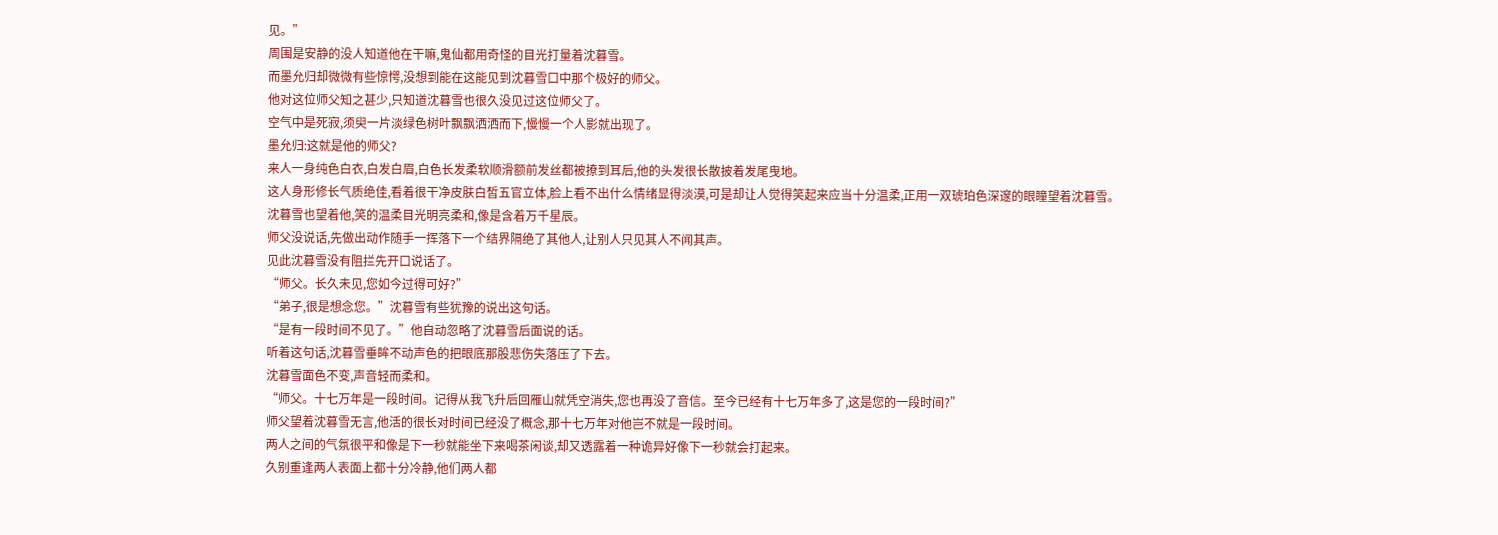见。”
周围是安静的没人知道他在干嘛,鬼仙都用奇怪的目光打量着沈暮雪。
而墨允归却微微有些惊愕,没想到能在这能见到沈暮雪口中那个极好的师父。
他对这位师父知之甚少,只知道沈暮雪也很久没见过这位师父了。
空气中是死寂,须臾一片淡绿色树叶飘飘洒洒而下,慢慢一个人影就出现了。
墨允归:这就是他的师父?
来人一身纯色白衣,白发白眉,白色长发柔软顺滑额前发丝都被撩到耳后,他的头发很长散披着发尾曳地。
这人身形修长气质绝佳,看着很干净皮肤白皙五官立体,脸上看不出什么情绪显得淡漠,可是却让人觉得笑起来应当十分温柔,正用一双琥珀色深邃的眼瞳望着沈暮雪。
沈暮雪也望着他,笑的温柔目光明亮柔和,像是含着万千星辰。
师父没说话,先做出动作随手一挥落下一个结界隔绝了其他人,让别人只见其人不闻其声。
见此沈暮雪没有阻拦先开口说话了。
“师父。长久未见,您如今过得可好?”
“弟子,很是想念您。”沈暮雪有些犹豫的说出这句话。
“是有一段时间不见了。”他自动忽略了沈暮雪后面说的话。
听着这句话,沈暮雪垂眸不动声色的把眼底那股悲伤失落压了下去。
沈暮雪面色不变,声音轻而柔和。
“师父。十七万年是一段时间。记得从我飞升后回雁山就凭空消失,您也再没了音信。至今已经有十七万年多了,这是您的一段时间?”
师父望着沈暮雪无言,他活的很长对时间已经没了概念,那十七万年对他岂不就是一段时间。
两人之间的气氛很平和像是下一秒就能坐下来喝茶闲谈,却又透露着一种诡异好像下一秒就会打起来。
久别重逢两人表面上都十分冷静,他们两人都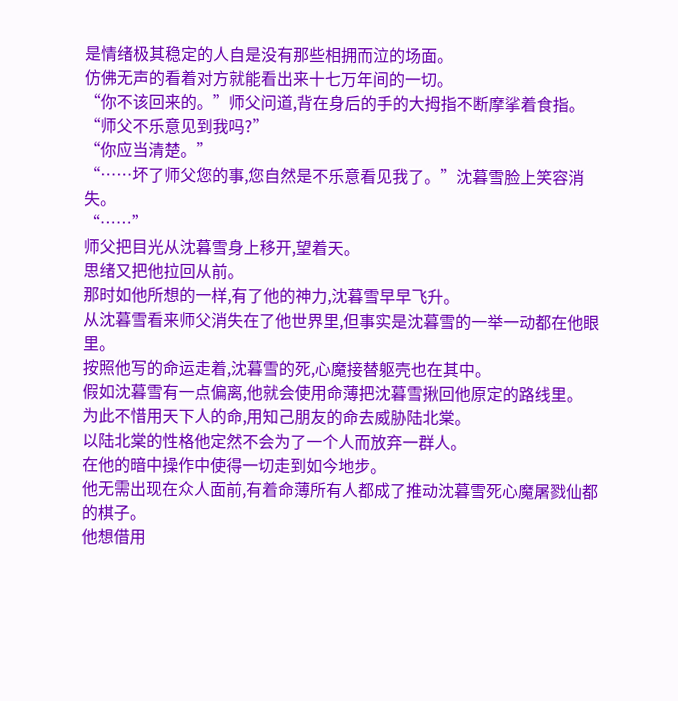是情绪极其稳定的人自是没有那些相拥而泣的场面。
仿佛无声的看着对方就能看出来十七万年间的一切。
“你不该回来的。”师父问道,背在身后的手的大拇指不断摩挲着食指。
“师父不乐意见到我吗?”
“你应当清楚。”
“……坏了师父您的事,您自然是不乐意看见我了。”沈暮雪脸上笑容消失。
“……”
师父把目光从沈暮雪身上移开,望着天。
思绪又把他拉回从前。
那时如他所想的一样,有了他的神力,沈暮雪早早飞升。
从沈暮雪看来师父消失在了他世界里,但事实是沈暮雪的一举一动都在他眼里。
按照他写的命运走着,沈暮雪的死,心魔接替躯壳也在其中。
假如沈暮雪有一点偏离,他就会使用命薄把沈暮雪揪回他原定的路线里。
为此不惜用天下人的命,用知己朋友的命去威胁陆北棠。
以陆北棠的性格他定然不会为了一个人而放弃一群人。
在他的暗中操作中使得一切走到如今地步。
他无需出现在众人面前,有着命薄所有人都成了推动沈暮雪死心魔屠戮仙都的棋子。
他想借用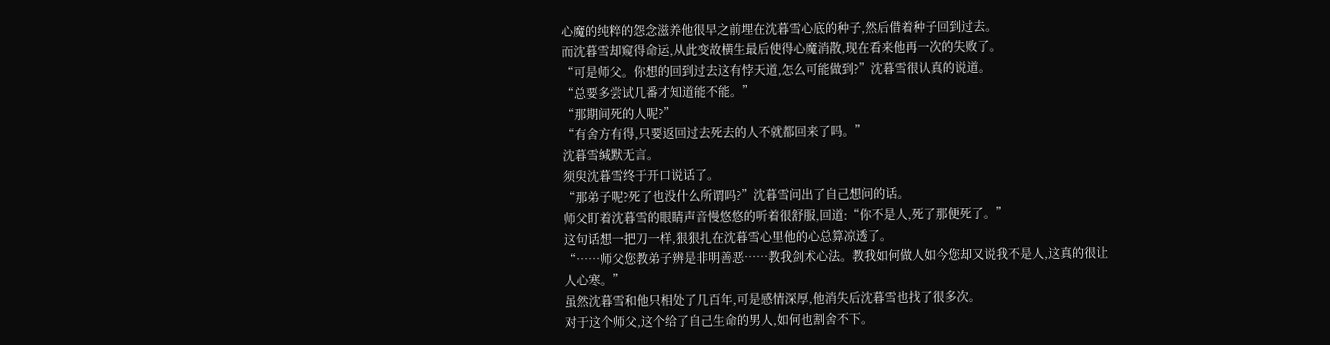心魔的纯粹的怨念滋养他很早之前埋在沈暮雪心底的种子,然后借着种子回到过去。
而沈暮雪却窥得命运,从此变故横生最后使得心魔消散,现在看来他再一次的失败了。
“可是师父。你想的回到过去这有悖天道,怎么可能做到?”沈暮雪很认真的说道。
“总要多尝试几番才知道能不能。”
“那期间死的人呢?”
“有舍方有得,只要返回过去死去的人不就都回来了吗。”
沈暮雪缄默无言。
须臾沈暮雪终于开口说话了。
“那弟子呢?死了也没什么所谓吗?”沈暮雪问出了自己想问的话。
师父盯着沈暮雪的眼睛声音慢悠悠的听着很舒服,回道:“你不是人,死了那便死了。”
这句话想一把刀一样,狠狠扎在沈暮雪心里他的心总算凉透了。
“……师父您教弟子辨是非明善恶……教我剑术心法。教我如何做人如今您却又说我不是人,这真的很让人心寒。”
虽然沈暮雪和他只相处了几百年,可是感情深厚,他消失后沈暮雪也找了很多次。
对于这个师父,这个给了自己生命的男人,如何也割舍不下。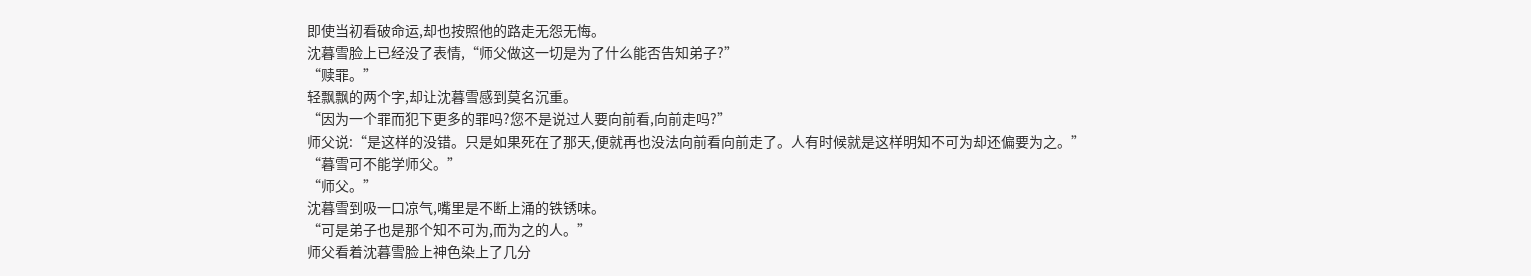即使当初看破命运,却也按照他的路走无怨无悔。
沈暮雪脸上已经没了表情,“师父做这一切是为了什么能否告知弟子?”
“赎罪。”
轻飘飘的两个字,却让沈暮雪感到莫名沉重。
“因为一个罪而犯下更多的罪吗?您不是说过人要向前看,向前走吗?”
师父说:“是这样的没错。只是如果死在了那天,便就再也没法向前看向前走了。人有时候就是这样明知不可为却还偏要为之。”
“暮雪可不能学师父。”
“师父。”
沈暮雪到吸一口凉气,嘴里是不断上涌的铁锈味。
“可是弟子也是那个知不可为,而为之的人。”
师父看着沈暮雪脸上神色染上了几分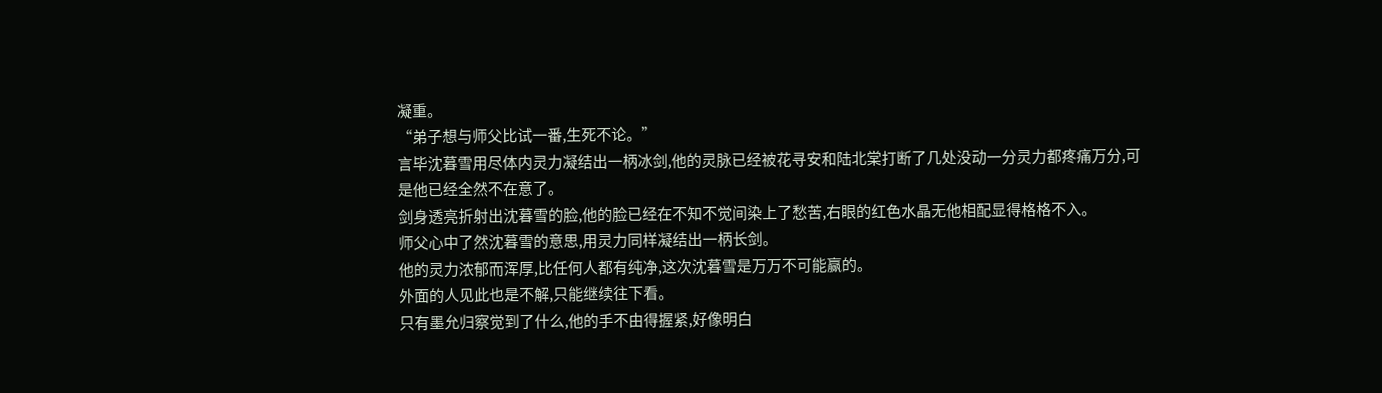凝重。
“弟子想与师父比试一番,生死不论。”
言毕沈暮雪用尽体内灵力凝结出一柄冰剑,他的灵脉已经被花寻安和陆北棠打断了几处没动一分灵力都疼痛万分,可是他已经全然不在意了。
剑身透亮折射出沈暮雪的脸,他的脸已经在不知不觉间染上了愁苦,右眼的红色水晶无他相配显得格格不入。
师父心中了然沈暮雪的意思,用灵力同样凝结出一柄长剑。
他的灵力浓郁而浑厚,比任何人都有纯净,这次沈暮雪是万万不可能赢的。
外面的人见此也是不解,只能继续往下看。
只有墨允归察觉到了什么,他的手不由得握紧,好像明白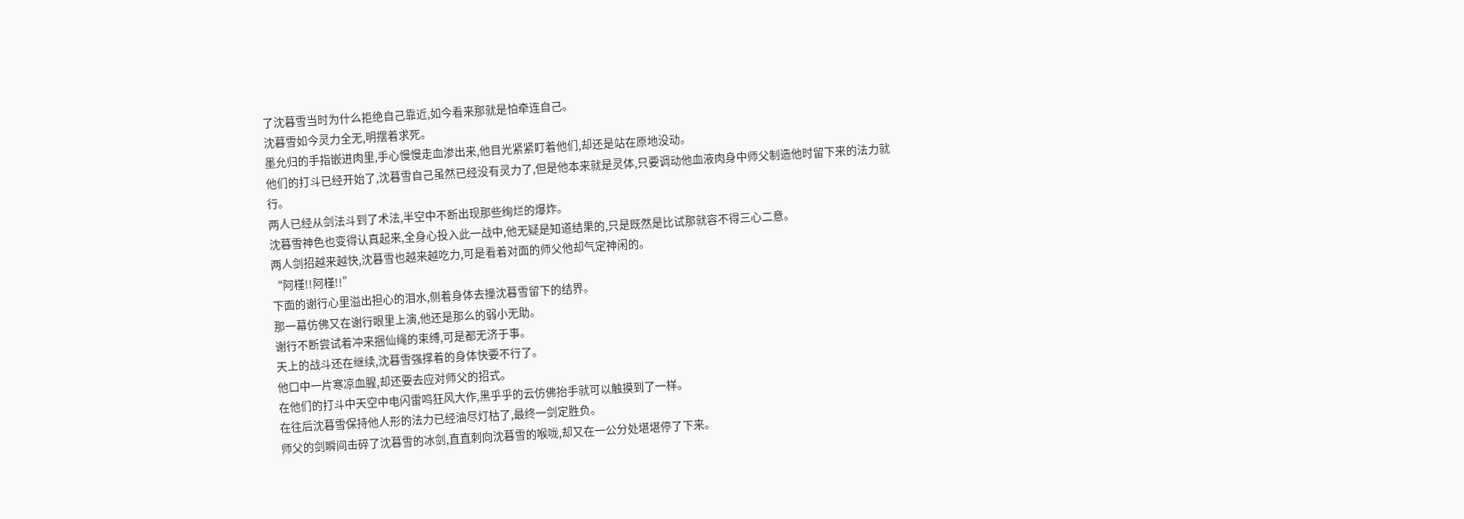了沈暮雪当时为什么拒绝自己靠近,如今看来那就是怕牵连自己。
沈暮雪如今灵力全无,明摆着求死。
墨允归的手指嵌进肉里,手心慢慢走血渗出来,他目光紧紧盯着他们,却还是站在原地没动。
他们的打斗已经开始了,沈暮雪自己虽然已经没有灵力了,但是他本来就是灵体,只要调动他血液肉身中师父制造他时留下来的法力就行。
两人已经从剑法斗到了术法,半空中不断出现那些绚烂的爆炸。
沈暮雪神色也变得认真起来,全身心投入此一战中,他无疑是知道结果的,只是既然是比试那就容不得三心二意。
两人剑招越来越快,沈暮雪也越来越吃力,可是看着对面的师父他却气定神闲的。
“阿槿!!阿槿!!”
下面的谢行心里溢出担心的泪水,侧着身体去撞沈暮雪留下的结界。
那一幕仿佛又在谢行眼里上演,他还是那么的弱小无助。
谢行不断尝试着冲来捆仙绳的束缚,可是都无济于事。
天上的战斗还在继续,沈暮雪强撑着的身体快要不行了。
他口中一片寒凉血腥,却还要去应对师父的招式。
在他们的打斗中天空中电闪雷鸣狂风大作,黑乎乎的云仿佛抬手就可以触摸到了一样。
在往后沈暮雪保持他人形的法力已经油尽灯枯了,最终一剑定胜负。
师父的剑瞬间击碎了沈暮雪的冰剑,直直刺向沈暮雪的喉咙,却又在一公分处堪堪停了下来。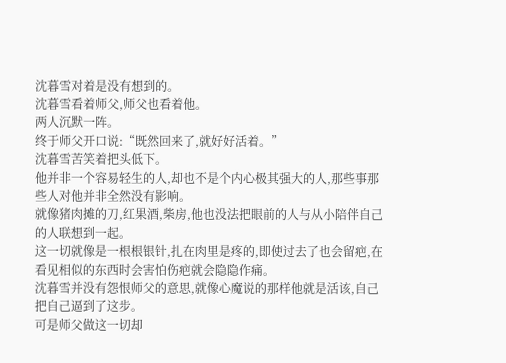沈暮雪对着是没有想到的。
沈暮雪看着师父,师父也看着他。
两人沉默一阵。
终于师父开口说:“既然回来了,就好好活着。”
沈暮雪苦笑着把头低下。
他并非一个容易轻生的人,却也不是个内心极其强大的人,那些事那些人对他并非全然没有影响。
就像猪肉摊的刀,红果酒,柴房,他也没法把眼前的人与从小陪伴自己的人联想到一起。
这一切就像是一根根银针,扎在肉里是疼的,即使过去了也会留疤,在看见相似的东西时会害怕伤疤就会隐隐作痛。
沈暮雪并没有怨恨师父的意思,就像心魔说的那样他就是活该,自己把自己逼到了这步。
可是师父做这一切却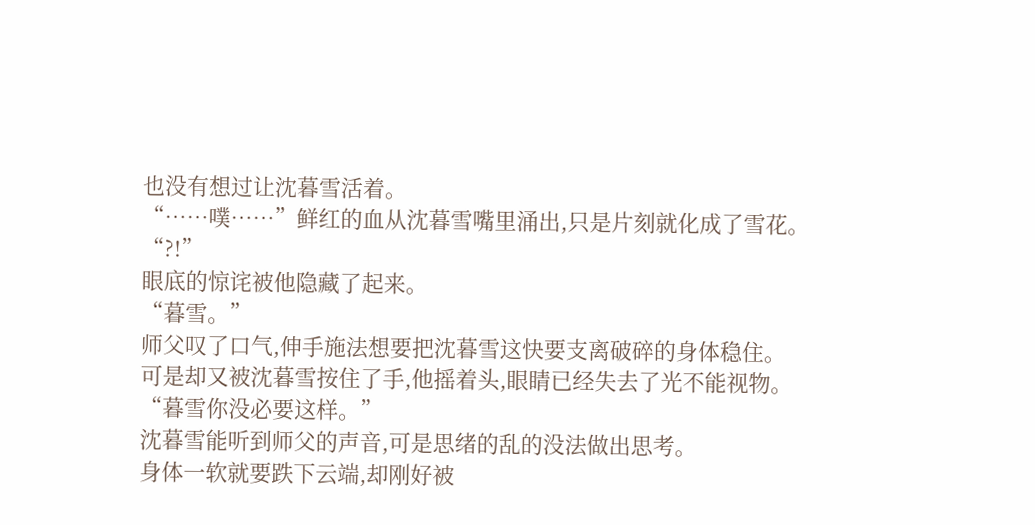也没有想过让沈暮雪活着。
“……噗……”鲜红的血从沈暮雪嘴里涌出,只是片刻就化成了雪花。
“?!”
眼底的惊诧被他隐藏了起来。
“暮雪。”
师父叹了口气,伸手施法想要把沈暮雪这快要支离破碎的身体稳住。
可是却又被沈暮雪按住了手,他摇着头,眼睛已经失去了光不能视物。
“暮雪你没必要这样。”
沈暮雪能听到师父的声音,可是思绪的乱的没法做出思考。
身体一软就要跌下云端,却刚好被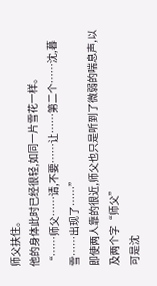师父扶住。
他的身体此时已经很轻,如同一片雪花一样。
“……师父……请,不要……让……第二个……沈,暮雪……出现了……”
即使两人靠的很近,师父也只是听到了微弱的喘息声,以及两个字“师父”
可是沈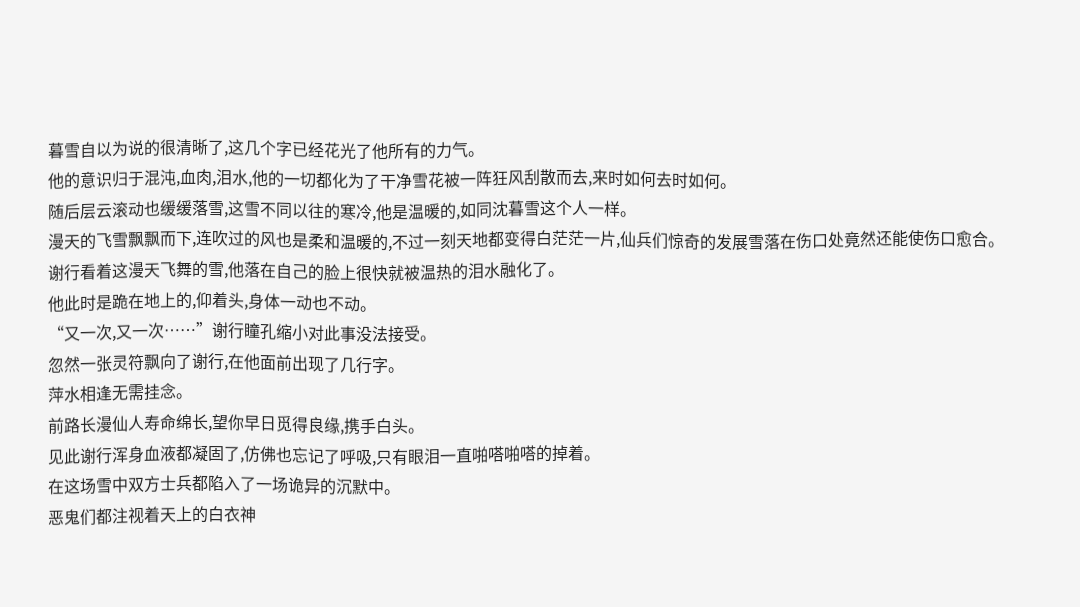暮雪自以为说的很清晰了,这几个字已经花光了他所有的力气。
他的意识归于混沌,血肉,泪水,他的一切都化为了干净雪花被一阵狂风刮散而去,来时如何去时如何。
随后层云滚动也缓缓落雪,这雪不同以往的寒冷,他是温暖的,如同沈暮雪这个人一样。
漫天的飞雪飘飘而下,连吹过的风也是柔和温暖的,不过一刻天地都变得白茫茫一片,仙兵们惊奇的发展雪落在伤口处竟然还能使伤口愈合。
谢行看着这漫天飞舞的雪,他落在自己的脸上很快就被温热的泪水融化了。
他此时是跪在地上的,仰着头,身体一动也不动。
“又一次,又一次……”谢行瞳孔缩小对此事没法接受。
忽然一张灵符飘向了谢行,在他面前出现了几行字。
萍水相逢无需挂念。
前路长漫仙人寿命绵长,望你早日觅得良缘,携手白头。
见此谢行浑身血液都凝固了,仿佛也忘记了呼吸,只有眼泪一直啪嗒啪嗒的掉着。
在这场雪中双方士兵都陷入了一场诡异的沉默中。
恶鬼们都注视着天上的白衣神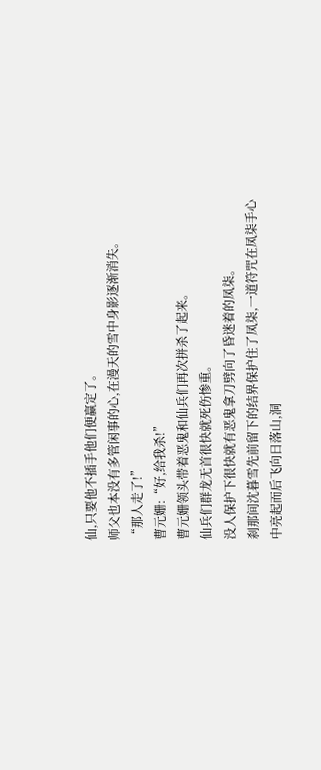仙,只要他不插手他们便赢定了。
师父也本没有多管闲事的心,在漫天的雪中身影逐渐消失。
“那人走了!”
曹元姗:“好,给我杀!”
曹元姗领头带着恶鬼和仙兵们再次拼杀了起来。
仙兵们群龙无首很快就死伤惨重。
没人保护下很快就有恶鬼拿刀劈向了昏迷着的凤柒。
刹那间沈暮雪先前留下的结界保护住了凤柒,一道符咒在凤柒手心中亮起而后飞向日落山,洞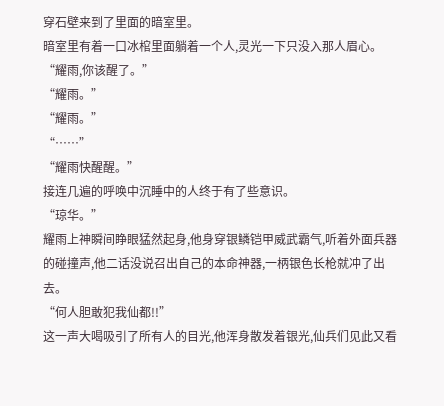穿石壁来到了里面的暗室里。
暗室里有着一口冰棺里面躺着一个人,灵光一下只没入那人眉心。
“耀雨,你该醒了。”
“耀雨。”
“耀雨。”
“……”
“耀雨快醒醒。”
接连几遍的呼唤中沉睡中的人终于有了些意识。
“琼华。”
耀雨上神瞬间睁眼猛然起身,他身穿银鳞铠甲威武霸气,听着外面兵器的碰撞声,他二话没说召出自己的本命神器,一柄银色长枪就冲了出去。
“何人胆敢犯我仙都!!”
这一声大喝吸引了所有人的目光,他浑身散发着银光,仙兵们见此又看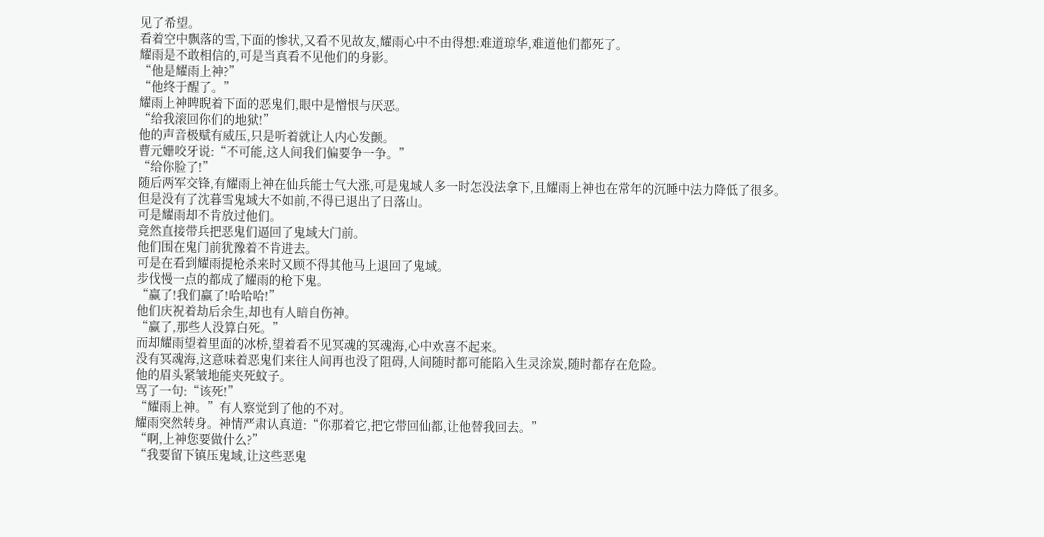见了希望。
看着空中飘落的雪,下面的惨状,又看不见故友,耀雨心中不由得想:难道琼华,难道他们都死了。
耀雨是不敢相信的,可是当真看不见他们的身影。
“他是耀雨上神?”
“他终于醒了。”
耀雨上神睥睨着下面的恶鬼们,眼中是憎恨与厌恶。
“给我滚回你们的地狱!”
他的声音极赋有威压,只是听着就让人内心发颤。
曹元姗咬牙说:“不可能,这人间我们偏要争一争。”
“给你脸了!”
随后两军交锋,有耀雨上神在仙兵能士气大涨,可是鬼域人多一时怎没法拿下,且耀雨上神也在常年的沉睡中法力降低了很多。
但是没有了沈暮雪鬼域大不如前,不得已退出了日落山。
可是耀雨却不肯放过他们。
竟然直接带兵把恶鬼们逼回了鬼域大门前。
他们围在鬼门前犹豫着不肯进去。
可是在看到耀雨提枪杀来时又顾不得其他马上退回了鬼域。
步伐慢一点的都成了耀雨的枪下鬼。
“赢了!我们赢了!哈哈哈!”
他们庆祝着劫后余生,却也有人暗自伤神。
“赢了,那些人没算白死。”
而却耀雨望着里面的冰桥,望着看不见冥魂的冥魂海,心中欢喜不起来。
没有冥魂海,这意味着恶鬼们来往人间再也没了阻碍,人间随时都可能陷入生灵涂炭,随时都存在危险。
他的眉头紧皱地能夹死蚊子。
骂了一句:“该死!”
“耀雨上神。”有人察觉到了他的不对。
耀雨突然转身。神情严肃认真道:“你那着它,把它带回仙都,让他替我回去。”
“啊,上神您要做什么?”
“我要留下镇压鬼域,让这些恶鬼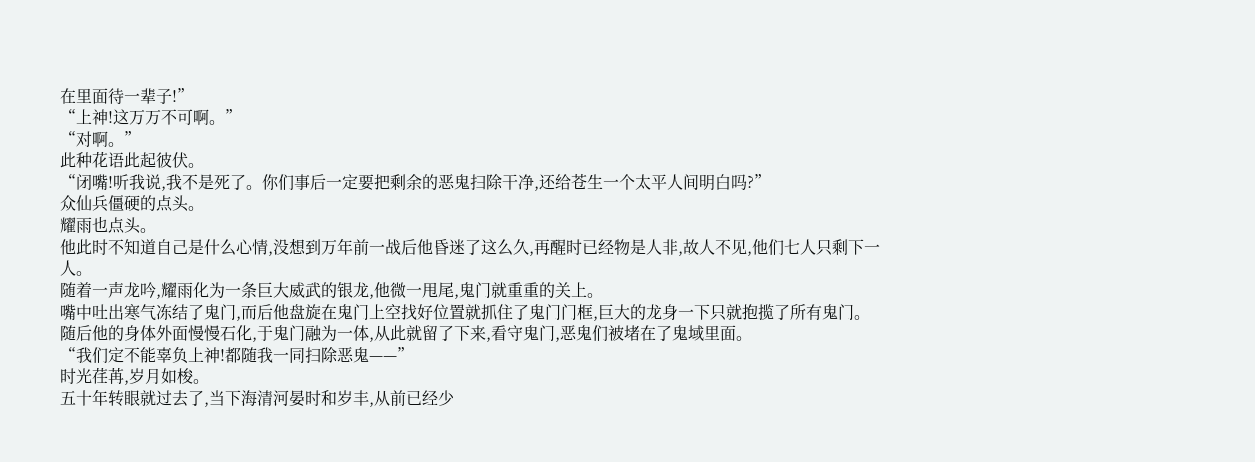在里面待一辈子!”
“上神!这万万不可啊。”
“对啊。”
此种花语此起彼伏。
“闭嘴!听我说,我不是死了。你们事后一定要把剩余的恶鬼扫除干净,还给苍生一个太平人间明白吗?”
众仙兵僵硬的点头。
耀雨也点头。
他此时不知道自己是什么心情,没想到万年前一战后他昏迷了这么久,再醒时已经物是人非,故人不见,他们七人只剩下一人。
随着一声龙吟,耀雨化为一条巨大威武的银龙,他微一甩尾,鬼门就重重的关上。
嘴中吐出寒气冻结了鬼门,而后他盘旋在鬼门上空找好位置就抓住了鬼门门框,巨大的龙身一下只就抱揽了所有鬼门。
随后他的身体外面慢慢石化,于鬼门融为一体,从此就留了下来,看守鬼门,恶鬼们被堵在了鬼域里面。
“我们定不能辜负上神!都随我一同扫除恶鬼——”
时光荏苒,岁月如梭。
五十年转眼就过去了,当下海清河晏时和岁丰,从前已经少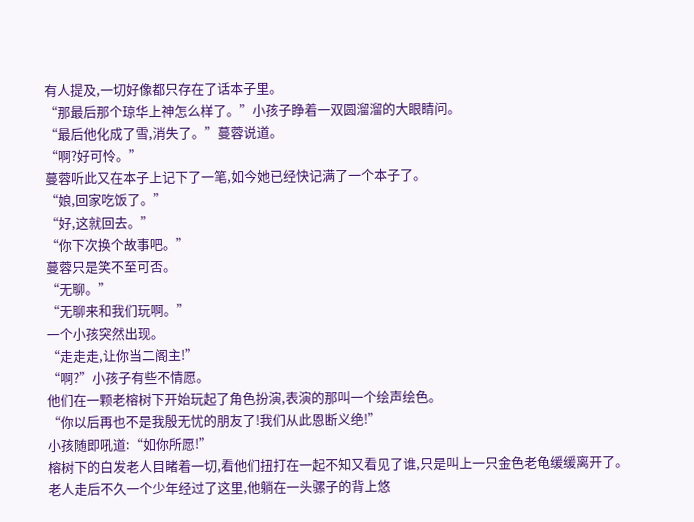有人提及,一切好像都只存在了话本子里。
“那最后那个琼华上神怎么样了。”小孩子睁着一双圆溜溜的大眼睛问。
“最后他化成了雪,消失了。”蔓蓉说道。
“啊?好可怜。”
蔓蓉听此又在本子上记下了一笔,如今她已经快记满了一个本子了。
“娘,回家吃饭了。”
“好,这就回去。”
“你下次换个故事吧。”
蔓蓉只是笑不至可否。
“无聊。”
“无聊来和我们玩啊。”
一个小孩突然出现。
“走走走,让你当二阁主!”
“啊?”小孩子有些不情愿。
他们在一颗老榕树下开始玩起了角色扮演,表演的那叫一个绘声绘色。
“你以后再也不是我殷无忧的朋友了!我们从此恩断义绝!”
小孩随即吼道:“如你所愿!”
榕树下的白发老人目睹着一切,看他们扭打在一起不知又看见了谁,只是叫上一只金色老龟缓缓离开了。
老人走后不久一个少年经过了这里,他躺在一头骡子的背上悠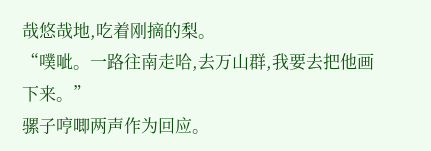哉悠哉地,吃着刚摘的梨。
“噗呲。一路往南走哈,去万山群,我要去把他画下来。”
骡子哼唧两声作为回应。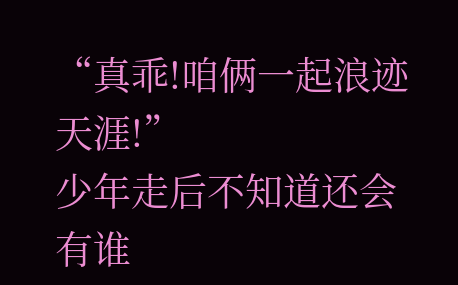“真乖!咱俩一起浪迹天涯!”
少年走后不知道还会有谁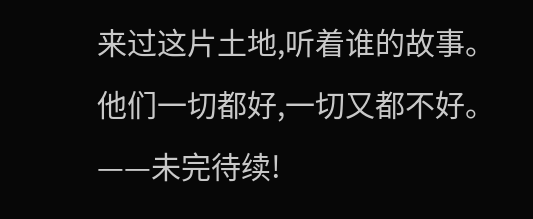来过这片土地,听着谁的故事。
他们一切都好,一切又都不好。
——未完待续!